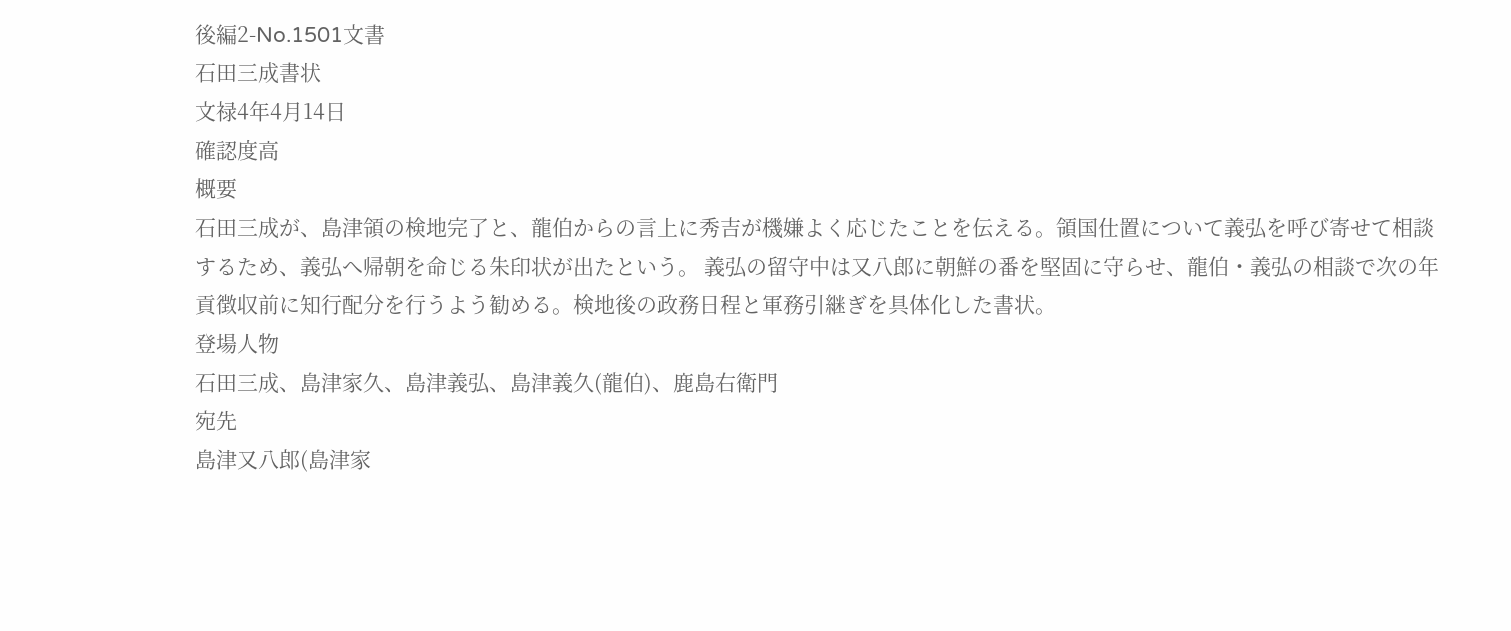後編2-No.1501文書
石田三成書状
文禄4年4月14日
確認度高
概要
石田三成が、島津領の検地完了と、龍伯からの言上に秀吉が機嫌よく応じたことを伝える。領国仕置について義弘を呼び寄せて相談するため、義弘へ帰朝を命じる朱印状が出たという。 義弘の留守中は又八郎に朝鮮の番を堅固に守らせ、龍伯・義弘の相談で次の年貢徴収前に知行配分を行うよう勧める。検地後の政務日程と軍務引継ぎを具体化した書状。
登場人物
石田三成、島津家久、島津義弘、島津義久(龍伯)、鹿島右衛門
宛先
島津又八郎(島津家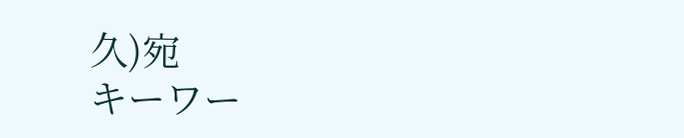久)宛
キーワー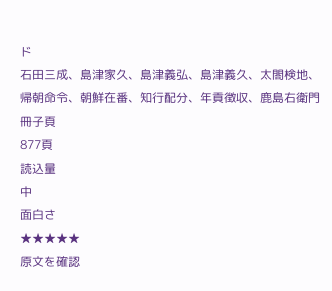ド
石田三成、島津家久、島津義弘、島津義久、太閤検地、帰朝命令、朝鮮在番、知行配分、年貢徴収、鹿島右衛門
冊子頁
877頁
読込量
中
面白さ
★★★★★
原文を確認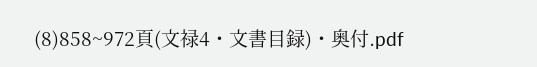(8)858~972頁(文禄4・文書目録)・奥付.pdf